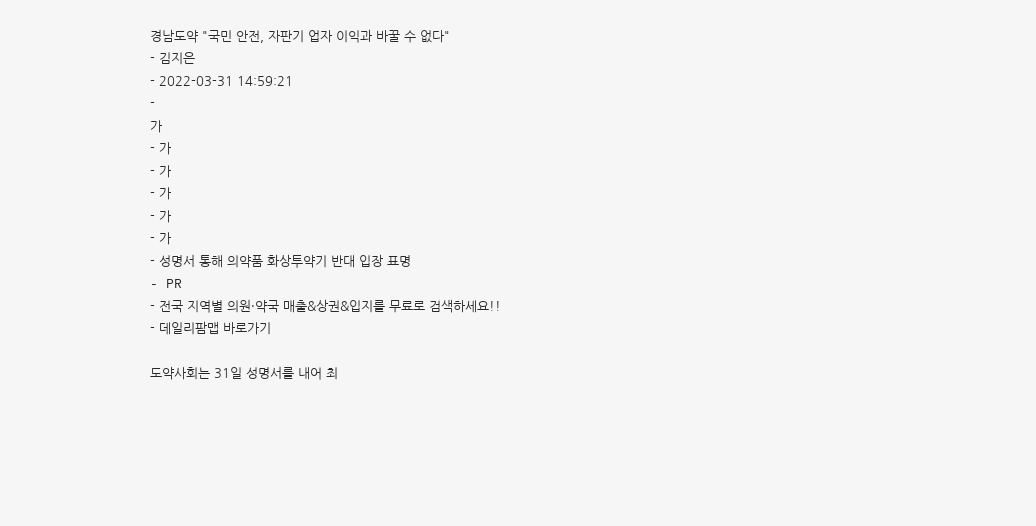경남도약 "국민 안전, 자판기 업자 이익과 바꿀 수 없다"
- 김지은
- 2022-03-31 14:59:21
-
가
- 가
- 가
- 가
- 가
- 가
- 성명서 통해 의약품 화상투약기 반대 입장 표명
- PR
- 전국 지역별 의원·약국 매출&상권&입지를 무료로 검색하세요!!
- 데일리팜맵 바로가기

도약사회는 31일 성명서를 내어 최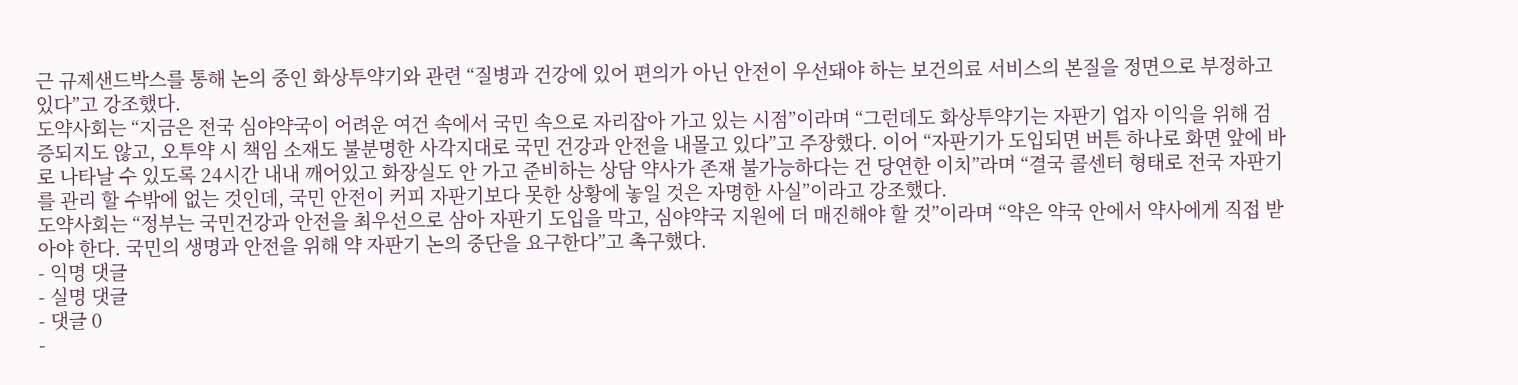근 규제샌드박스를 통해 논의 중인 화상투약기와 관련 “질병과 건강에 있어 편의가 아닌 안전이 우선돼야 하는 보건의료 서비스의 본질을 정면으로 부정하고 있다”고 강조했다.
도약사회는 “지금은 전국 심야약국이 어려운 여건 속에서 국민 속으로 자리잡아 가고 있는 시점”이라며 “그런데도 화상투약기는 자판기 업자 이익을 위해 검증되지도 않고, 오투약 시 책임 소재도 불분명한 사각지대로 국민 건강과 안전을 내몰고 있다”고 주장했다. 이어 “자판기가 도입되면 버튼 하나로 화면 앞에 바로 나타날 수 있도록 24시간 내내 깨어있고 화장실도 안 가고 준비하는 상담 약사가 존재 불가능하다는 건 당연한 이치”라며 “결국 콜센터 형태로 전국 자판기를 관리 할 수밖에 없는 것인데, 국민 안전이 커피 자판기보다 못한 상황에 놓일 것은 자명한 사실”이라고 강조했다.
도약사회는 “정부는 국민건강과 안전을 최우선으로 삼아 자판기 도입을 막고, 심야약국 지원에 더 매진해야 할 것”이라며 “약은 약국 안에서 약사에게 직접 받아야 한다. 국민의 생명과 안전을 위해 약 자판기 논의 중단을 요구한다”고 촉구했다.
- 익명 댓글
- 실명 댓글
- 댓글 0
-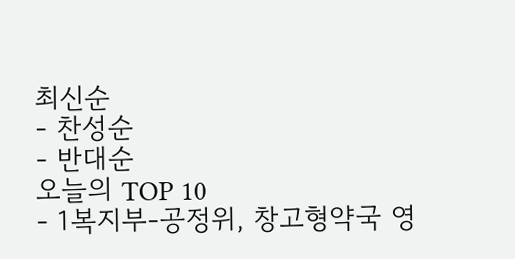최신순
- 찬성순
- 반대순
오늘의 TOP 10
- 1복지부-공정위, 창고형약국 영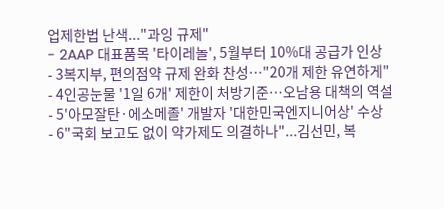업제한법 난색..."과잉 규제"
- 2AAP 대표품목 '타이레놀', 5월부터 10%대 공급가 인상
- 3복지부, 편의점약 규제 완화 찬성…"20개 제한 유연하게"
- 4인공눈물 '1일 6개' 제한이 처방기준…오남용 대책의 역설
- 5'아모잘탄·에소메졸' 개발자 '대한민국엔지니어상' 수상
- 6"국회 보고도 없이 약가제도 의결하나"...김선민, 복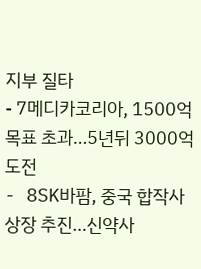지부 질타
- 7메디카코리아, 1500억 목표 초과…5년뒤 3000억 도전
- 8SK바팜, 중국 합작사 상장 추진…신약사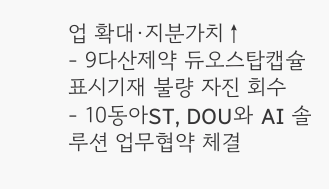업 확대·지분가치↑
- 9다산제약 듀오스탑캡슐 표시기재 불량 자진 회수
- 10동아ST, DOU와 AI 솔루션 업무협약 체결